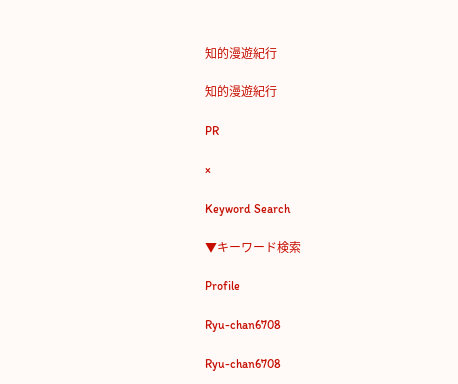知的漫遊紀行

知的漫遊紀行

PR

×

Keyword Search

▼キーワード検索

Profile

Ryu-chan6708

Ryu-chan6708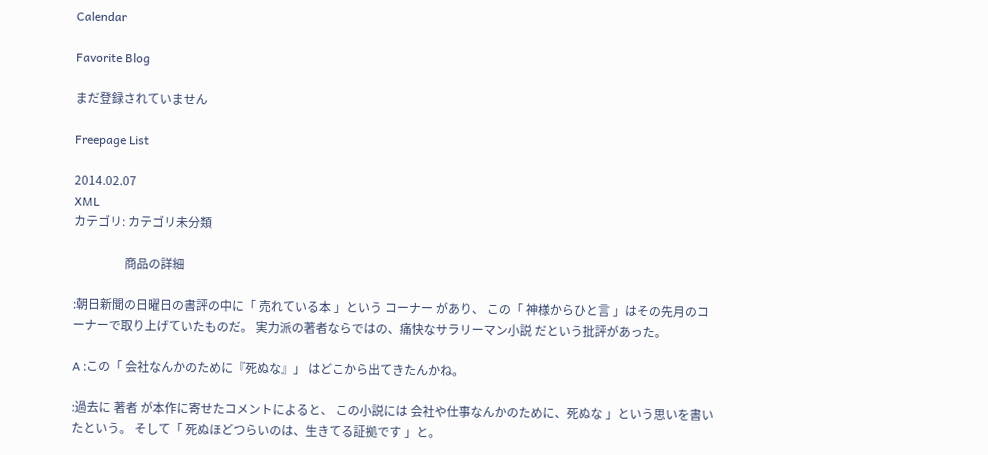Calendar

Favorite Blog

まだ登録されていません

Freepage List

2014.02.07
XML
カテゴリ: カテゴリ未分類

                 商品の詳細

:朝日新聞の日曜日の書評の中に「 売れている本 」という コーナー があり、 この「 神様からひと言 」はその先月のコーナーで取り上げていたものだ。 実力派の著者ならではの、痛快なサラリーマン小説 だという批評があった。

A :この「 会社なんかのために『死ぬな』」 はどこから出てきたんかね。

:過去に 著者 が本作に寄せたコメントによると、 この小説には 会社や仕事なんかのために、死ぬな 」という思いを書いたという。 そして「 死ぬほどつらいのは、生きてる証拠です 」と。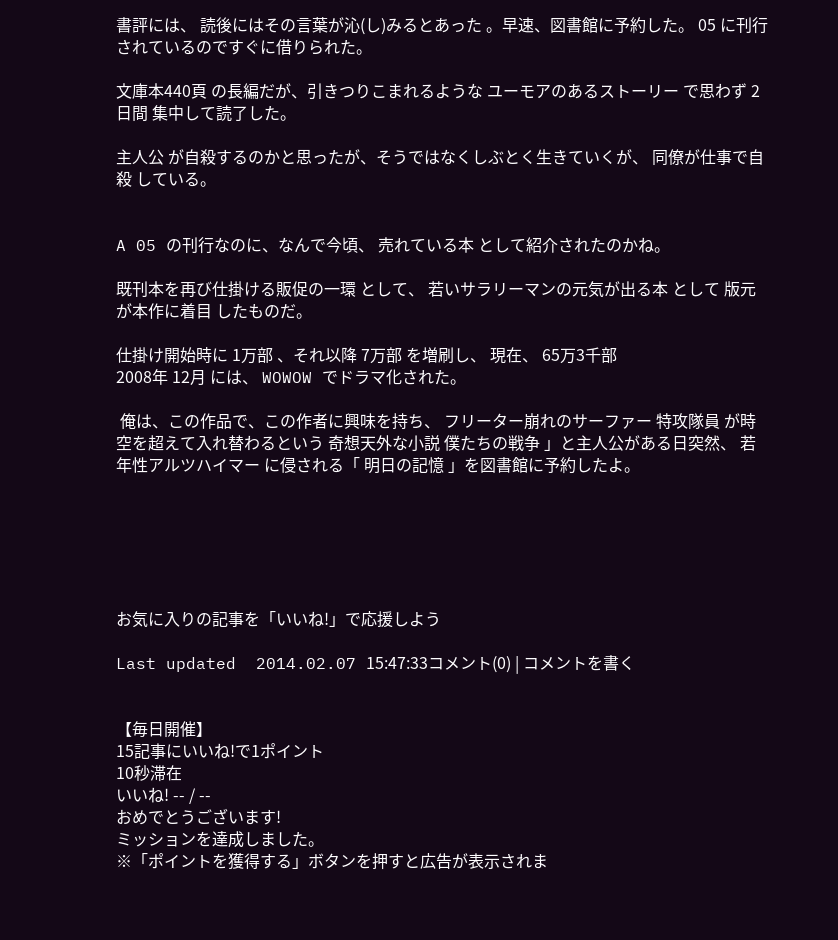書評には、 読後にはその言葉が沁(し)みるとあった 。早速、図書館に予約した。 05 に刊行されているのですぐに借りられた。

文庫本440頁 の長編だが、引きつりこまれるような ユーモアのあるストーリー で思わず 2 日間 集中して読了した。

主人公 が自殺するのかと思ったが、そうではなくしぶとく生きていくが、 同僚が仕事で自殺 している。


A 05 の刊行なのに、なんで今頃、 売れている本 として紹介されたのかね。

既刊本を再び仕掛ける販促の一環 として、 若いサラリーマンの元気が出る本 として 版元が本作に着目 したものだ。

仕掛け開始時に 1万部 、それ以降 7万部 を増刷し、 現在、 65万3千部
2008年 12月 には、 WOWOW でドラマ化された。

 俺は、この作品で、この作者に興味を持ち、 フリーター崩れのサーファー 特攻隊員 が時空を超えて入れ替わるという 奇想天外な小説 僕たちの戦争 」と主人公がある日突然、 若年性アルツハイマー に侵される「 明日の記憶 」を図書館に予約したよ。






お気に入りの記事を「いいね!」で応援しよう

Last updated  2014.02.07 15:47:33コメント(0) | コメントを書く


【毎日開催】
15記事にいいね!で1ポイント
10秒滞在
いいね! -- / --
おめでとうございます!
ミッションを達成しました。
※「ポイントを獲得する」ボタンを押すと広告が表示されま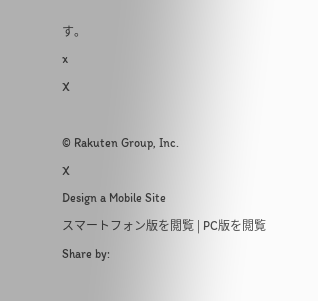す。
x
X

© Rakuten Group, Inc.
X
Design a Mobile Site
スマートフォン版を閲覧 | PC版を閲覧
Share by: